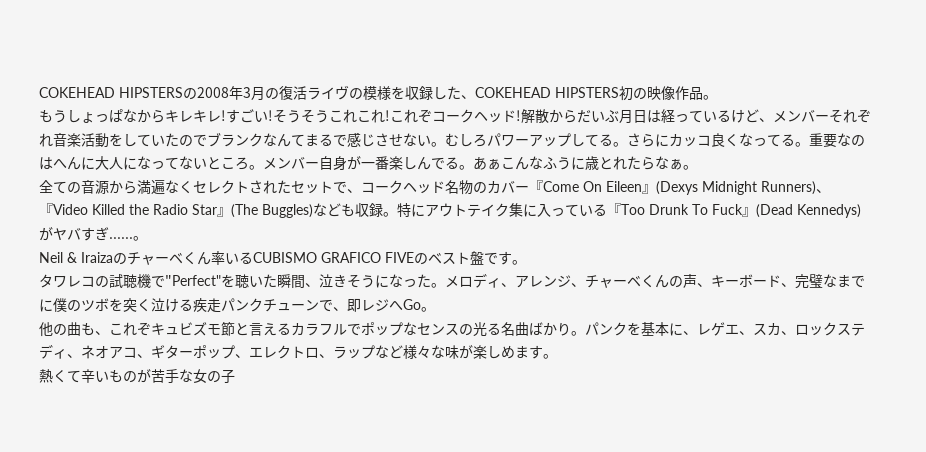COKEHEAD HIPSTERSの2008年3月の復活ライヴの模様を収録した、COKEHEAD HIPSTERS初の映像作品。
もうしょっぱなからキレキレ!すごい!そうそうこれこれ!これぞコークヘッド!解散からだいぶ月日は経っているけど、メンバーそれぞれ音楽活動をしていたのでブランクなんてまるで感じさせない。むしろパワーアップしてる。さらにカッコ良くなってる。重要なのはへんに大人になってないところ。メンバー自身が一番楽しんでる。あぁこんなふうに歳とれたらなぁ。
全ての音源から満遍なくセレクトされたセットで、コークヘッド名物のカバー『Come On Eileen』(Dexys Midnight Runners)、『Video Killed the Radio Star』(The Buggles)なども収録。特にアウトテイク集に入っている『Too Drunk To Fuck』(Dead Kennedys)がヤバすぎ......。
Neil & Iraizaのチャーベくん率いるCUBISMO GRAFICO FIVEのベスト盤です。
タワレコの試聴機で"Perfect"を聴いた瞬間、泣きそうになった。メロディ、アレンジ、チャーベくんの声、キーボード、完璧なまでに僕のツボを突く泣ける疾走パンクチューンで、即レジへGo。
他の曲も、これぞキュビズモ節と言えるカラフルでポップなセンスの光る名曲ばかり。パンクを基本に、レゲエ、スカ、ロックステディ、ネオアコ、ギターポップ、エレクトロ、ラップなど様々な味が楽しめます。
熱くて辛いものが苦手な女の子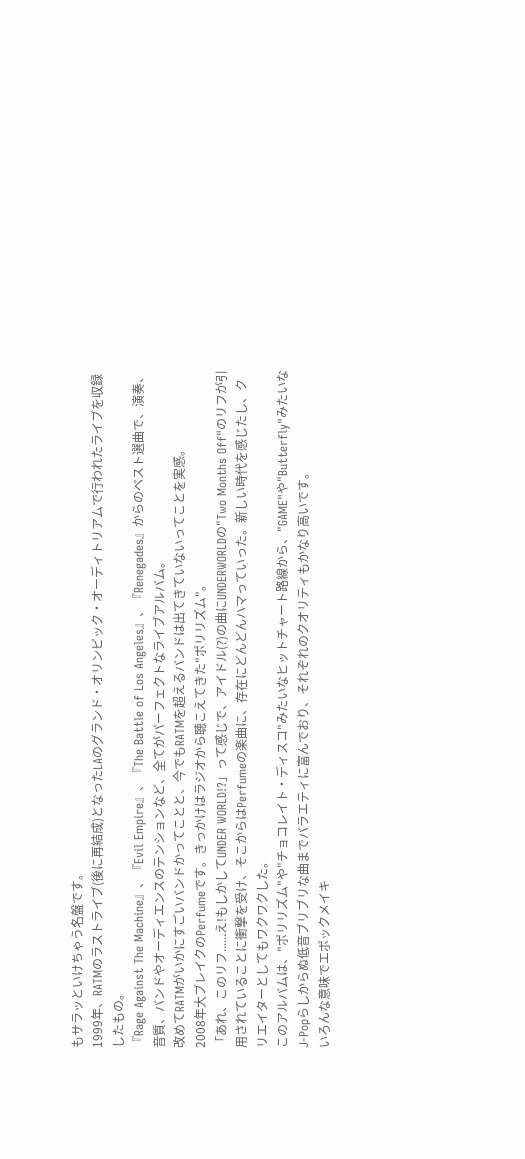もサラッといけちゃう名盤です。
1999年、RATMのラストライブ(後に再結成)となったLAのグランド・オリンピック・オーディトリアムで行われたライブを収録したもの。
『Rage Against The Machine』、『Evil Empire』、『The Battle of Los Angeles』、『Renegades』からのベスト選曲で、演奏、音質、バンドやオーディエンスのテンションなど、全てがパーフェクトなライブアルバム。
改めてRATMがいかにすごいバンドかってことと、今でもRATMを超えるバンドは出てきていないってことを実感。
2008年大ブレイクのPerfumeです。きっかけはラジオから聴こえてきた"ポリリズム"。
「あれ、このリフ......え!もしかしてUNDER WORLD!?」って感じで、アイドル(?)の曲にUNDERWORLDの"Two Months Off"のリフが引用されていることに衝撃を受け、そこからはPerfumeの楽曲に、存在にどんどんハマっていった。新しい時代を感じたし、クリエイターとしてもワクワクした。
このアルバムは、"ポリリズム"や"チョコレイト・ディスコ"みたいなヒットチャート路線から、"GAME"や"Butterfly"みたいなJ-Popらしからぬ低音ブリブリな曲までバラエティに富んでおり、それぞれのクオリティもかなり高いです。
いろんな意味でエポックメイキ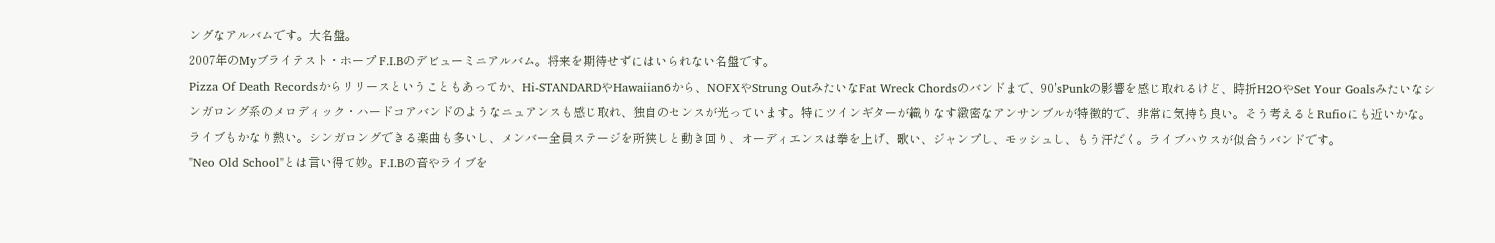ングなアルバムです。大名盤。
2007年のMyブライテスト・ホープ F.I.Bのデビューミニアルバム。将来を期待せずにはいられない名盤です。
Pizza Of Death Recordsからリリースということもあってか、Hi-STANDARDやHawaiian6から、NOFXやStrung OutみたいなFat Wreck Chordsのバンドまで、90'sPunkの影響を感じ取れるけど、時折H2OやSet Your Goalsみたいなシンガロング系のメロディック・ハードコアバンドのようなニュアンスも感じ取れ、独自のセンスが光っています。特にツインギターが織りなす緻密なアンサンブルが特徴的で、非常に気持ち良い。そう考えるとRufioにも近いかな。
ライブもかなり熱い。シンガロングできる楽曲も多いし、メンバー全員ステージを所狭しと動き回り、オーディエンスは拳を上げ、歌い、ジャンプし、モッシュし、もう汗だく。ライブハウスが似合うバンドです。
"Neo Old School"とは言い得て妙。F.I.Bの音やライブを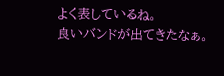よく表しているね。
良いバンドが出てきたなぁ。